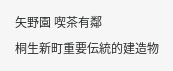矢野園 喫茶有鄰
桐生新町重要伝統的建造物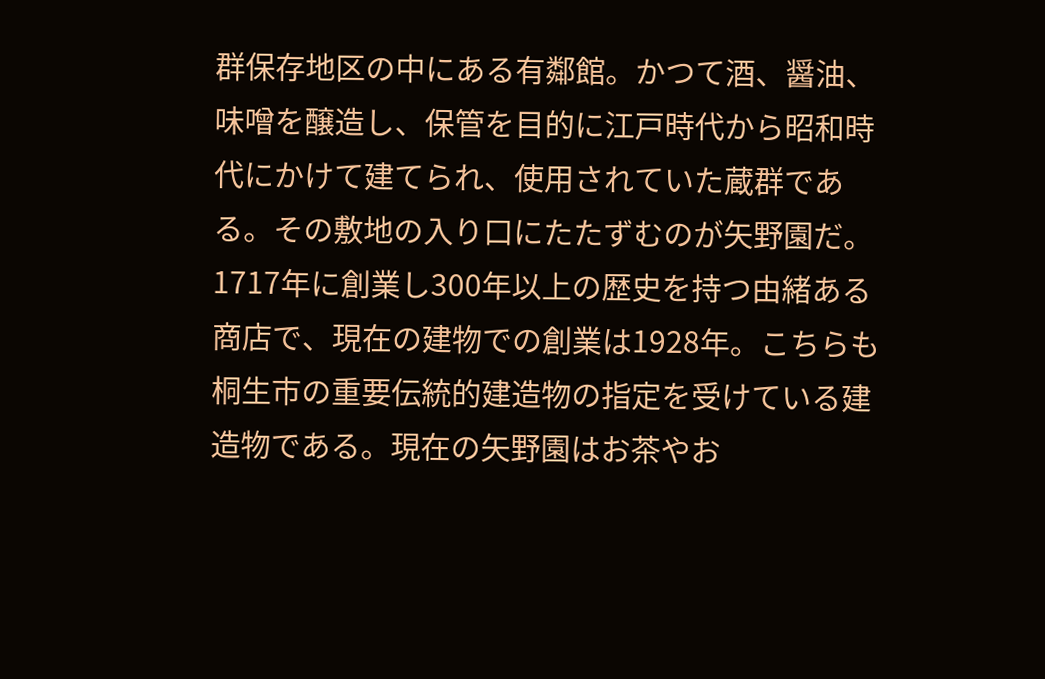群保存地区の中にある有鄰館。かつて酒、醤油、味噌を醸造し、保管を目的に江戸時代から昭和時代にかけて建てられ、使用されていた蔵群である。その敷地の入り口にたたずむのが矢野園だ。1717年に創業し300年以上の歴史を持つ由緒ある商店で、現在の建物での創業は1928年。こちらも桐生市の重要伝統的建造物の指定を受けている建造物である。現在の矢野園はお茶やお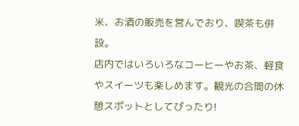米、お酒の販売を営んでおり、喫茶も併設。
店内ではいろいろなコーヒーやお茶、軽食やスイーツも楽しめます。観光の合間の休憩スポットとしてぴったり!